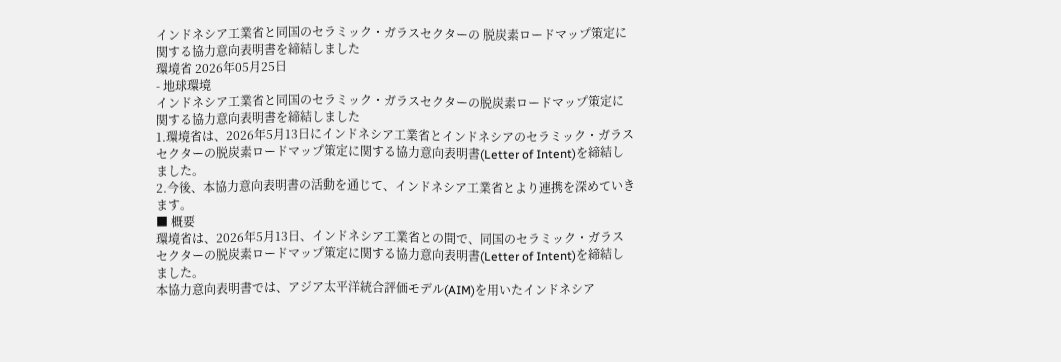インドネシア工業省と同国のセラミック・ガラスセクターの 脱炭素ロードマップ策定に関する協力意向表明書を締結しました
環境省 2026年05月25日
- 地球環境
インドネシア工業省と同国のセラミック・ガラスセクターの脱炭素ロードマップ策定に関する協力意向表明書を締結しました
1.環境省は、2026年5月13日にインドネシア工業省とインドネシアのセラミック・ガラスセクターの脱炭素ロードマップ策定に関する協力意向表明書(Letter of Intent)を締結しました。
2.今後、本協力意向表明書の活動を通じて、インドネシア工業省とより連携を深めていきます。
■ 概要
環境省は、2026年5月13日、インドネシア工業省との間で、同国のセラミック・ガラスセクターの脱炭素ロードマップ策定に関する協力意向表明書(Letter of Intent)を締結しました。
本協力意向表明書では、アジア太平洋統合評価モデル(AIM)を用いたインドネシア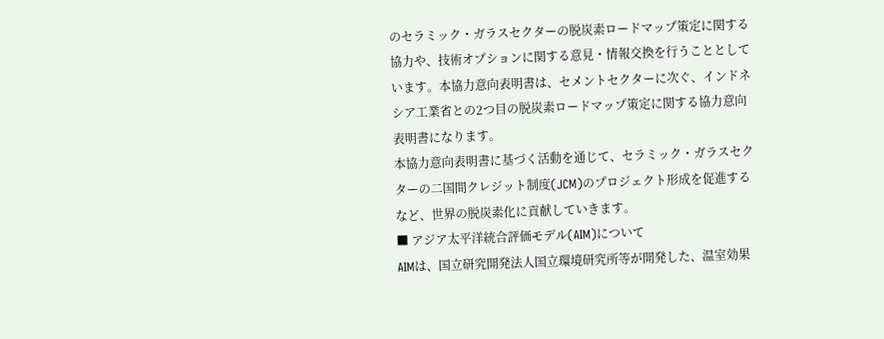のセラミック・ガラスセクターの脱炭素ロードマップ策定に関する協力や、技術オプションに関する意見・情報交換を行うこととしています。本協力意向表明書は、セメントセクターに次ぐ、インドネシア工業省との2つ目の脱炭素ロードマップ策定に関する協力意向表明書になります。
本協力意向表明書に基づく活動を通じて、セラミック・ガラスセクターの二国間クレジット制度(JCM)のプロジェクト形成を促進するなど、世界の脱炭素化に貢献していきます。
■ アジア太平洋統合評価モデル(AIM)について
AIMは、国立研究開発法人国立環境研究所等が開発した、温室効果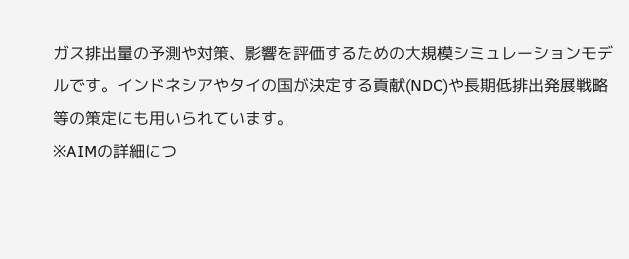ガス排出量の予測や対策、影響を評価するための大規模シミュレーションモデルです。インドネシアやタイの国が決定する貢献(NDC)や長期低排出発展戦略等の策定にも用いられています。
※AIMの詳細につ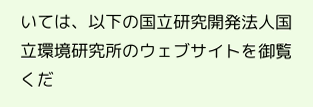いては、以下の国立研究開発法人国立環境研究所のウェブサイトを御覧くだ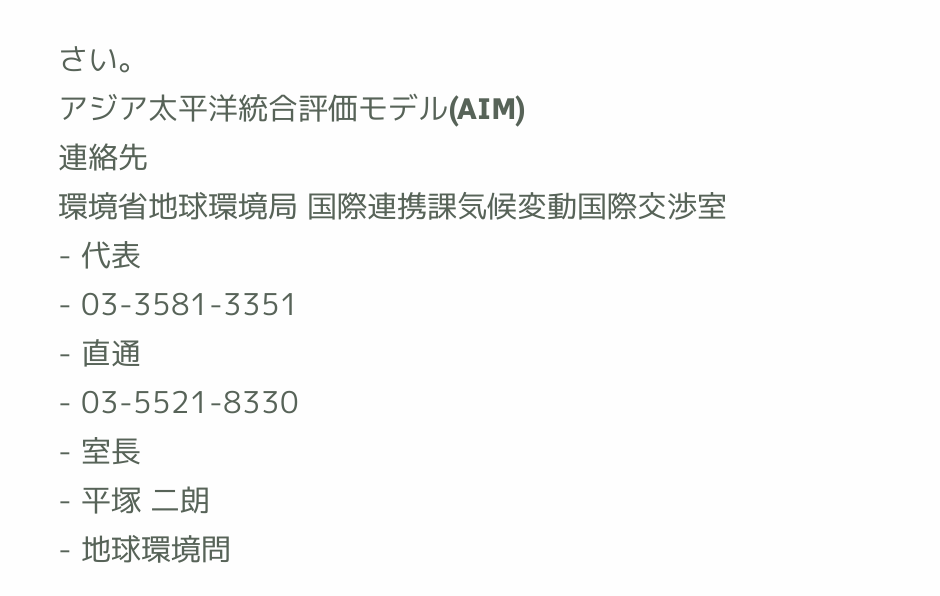さい。
アジア太平洋統合評価モデル(AIM)
連絡先
環境省地球環境局 国際連携課気候変動国際交渉室
- 代表
- 03-3581-3351
- 直通
- 03-5521-8330
- 室長
- 平塚 二朗
- 地球環境問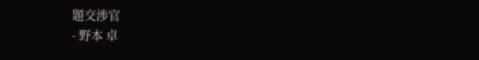題交渉官
- 野本 卓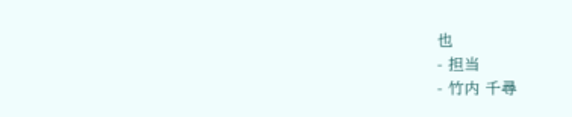也
- 担当
- 竹内 千尋